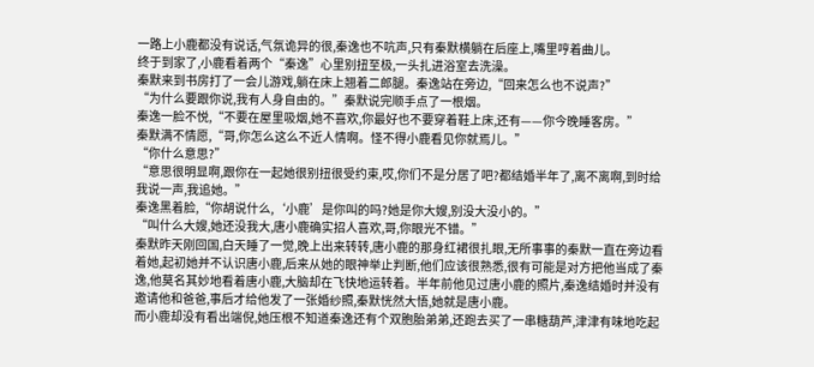一路上小鹿都没有说话,气氛诡异的很,秦逸也不吭声,只有秦默横躺在后座上,嘴里哼着曲儿。
终于到家了,小鹿看着两个“秦逸”心里别扭至极,一头扎进浴室去洗澡。
秦默来到书房打了一会儿游戏,躺在床上翘着二郎腿。秦逸站在旁边,“回来怎么也不说声?”
“为什么要跟你说,我有人身自由的。”秦默说完顺手点了一根烟。
秦逸一脸不悦,“不要在屋里吸烟,她不喜欢,你最好也不要穿着鞋上床,还有——你今晚睡客房。”
秦默满不情愿,“哥,你怎么这么不近人情啊。怪不得小鹿看见你就焉儿。”
“你什么意思?”
“意思很明显啊,跟你在一起她很别扭很受约束,哎,你们不是分居了吧?都结婚半年了,离不离啊,到时给我说一声,我追她。”
秦逸黑着脸,“你胡说什么,‘小鹿’是你叫的吗?她是你大嫂,别没大没小的。”
“叫什么大嫂,她还没我大,唐小鹿确实招人喜欢,哥,你眼光不错。”
秦默昨天刚回国,白天睡了一觉,晚上出来转转,唐小鹿的那身红裙很扎眼,无所事事的秦默一直在旁边看着她,起初她并不认识唐小鹿,后来从她的眼神举止判断,他们应该很熟悉,很有可能是对方把他当成了秦逸,他莫名其妙地看着唐小鹿,大脑却在飞快地运转着。半年前他见过唐小鹿的照片,秦逸结婚时并没有邀请他和爸爸,事后才给他发了一张婚纱照,秦默恍然大悟,她就是唐小鹿。
而小鹿却没有看出端倪,她压根不知道秦逸还有个双胞胎弟弟,还跑去买了一串糖葫芦,津津有味地吃起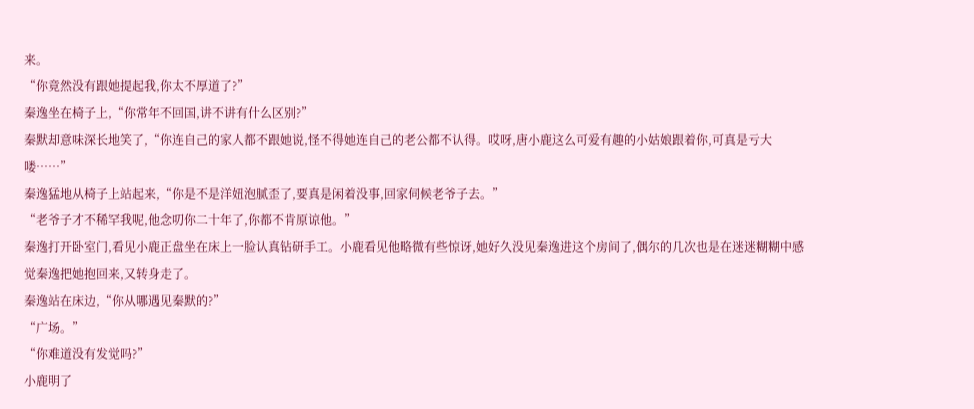来。
“你竟然没有跟她提起我,你太不厚道了?”
秦逸坐在椅子上,“你常年不回国,讲不讲有什么区别?”
秦默却意味深长地笑了,“你连自己的家人都不跟她说,怪不得她连自己的老公都不认得。哎呀,唐小鹿这么可爱有趣的小姑娘跟着你,可真是亏大喽……”
秦逸猛地从椅子上站起来,“你是不是洋妞泡腻歪了,要真是闲着没事,回家伺候老爷子去。”
“老爷子才不稀罕我呢,他念叨你二十年了,你都不肯原谅他。”
秦逸打开卧室门,看见小鹿正盘坐在床上一脸认真钻研手工。小鹿看见他略微有些惊讶,她好久没见秦逸进这个房间了,偶尔的几次也是在迷迷糊糊中感觉秦逸把她抱回来,又转身走了。
秦逸站在床边,“你从哪遇见秦默的?”
“广场。”
“你难道没有发觉吗?”
小鹿明了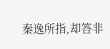秦逸所指,却答非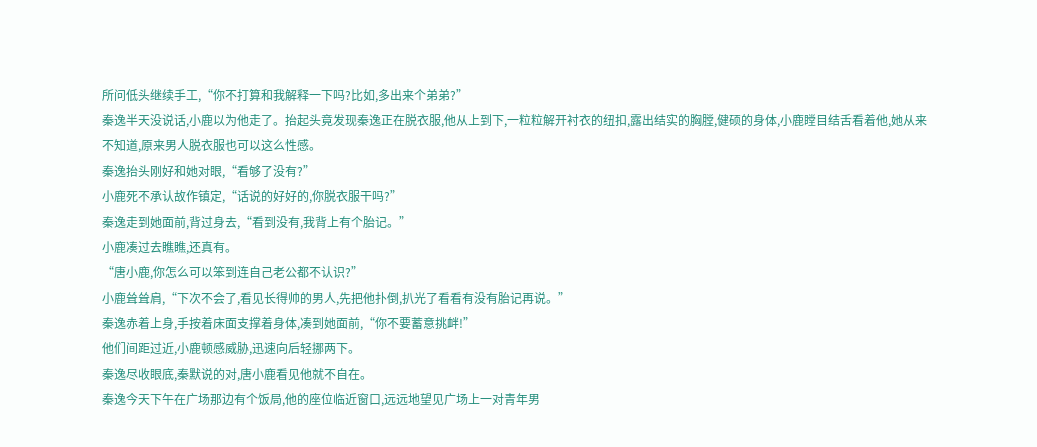所问低头继续手工,“你不打算和我解释一下吗?比如,多出来个弟弟?”
秦逸半天没说话,小鹿以为他走了。抬起头竟发现秦逸正在脱衣服,他从上到下,一粒粒解开衬衣的纽扣,露出结实的胸膛,健硕的身体,小鹿瞠目结舌看着他,她从来不知道,原来男人脱衣服也可以这么性感。
秦逸抬头刚好和她对眼,“看够了没有?”
小鹿死不承认故作镇定,“话说的好好的,你脱衣服干吗?”
秦逸走到她面前,背过身去,“看到没有,我背上有个胎记。”
小鹿凑过去瞧瞧,还真有。
“唐小鹿,你怎么可以笨到连自己老公都不认识?”
小鹿耸耸肩,“下次不会了,看见长得帅的男人,先把他扑倒,扒光了看看有没有胎记再说。”
秦逸赤着上身,手按着床面支撑着身体,凑到她面前,“你不要蓄意挑衅!”
他们间距过近,小鹿顿感威胁,迅速向后轻挪两下。
秦逸尽收眼底,秦默说的对,唐小鹿看见他就不自在。
秦逸今天下午在广场那边有个饭局,他的座位临近窗口,远远地望见广场上一对青年男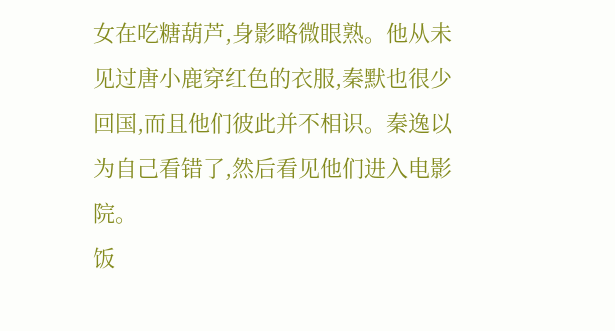女在吃糖葫芦,身影略微眼熟。他从未见过唐小鹿穿红色的衣服,秦默也很少回国,而且他们彼此并不相识。秦逸以为自己看错了,然后看见他们进入电影院。
饭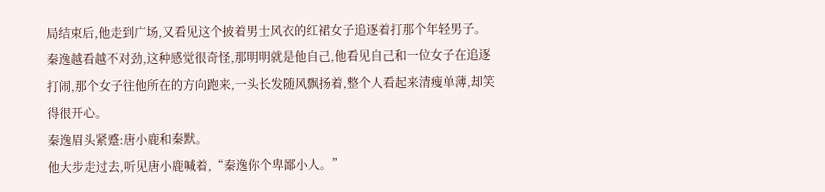局结束后,他走到广场,又看见这个披着男士风衣的红裙女子追逐着打那个年轻男子。秦逸越看越不对劲,这种感觉很奇怪,那明明就是他自己,他看见自己和一位女子在追逐打闹,那个女子往他所在的方向跑来,一头长发随风飘扬着,整个人看起来清瘦单薄,却笑得很开心。
秦逸眉头紧蹙:唐小鹿和秦默。
他大步走过去,听见唐小鹿喊着,“秦逸你个卑鄙小人。”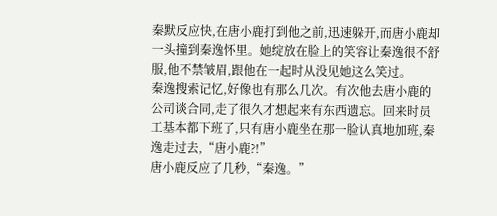秦默反应快,在唐小鹿打到他之前,迅速躲开,而唐小鹿却一头撞到秦逸怀里。她绽放在脸上的笑容让秦逸很不舒服,他不禁皱眉,跟他在一起时从没见她这么笑过。
秦逸搜索记忆,好像也有那么几次。有次他去唐小鹿的公司谈合同,走了很久才想起来有东西遗忘。回来时员工基本都下班了,只有唐小鹿坐在那一脸认真地加班,秦逸走过去,“唐小鹿?!”
唐小鹿反应了几秒,“秦逸。”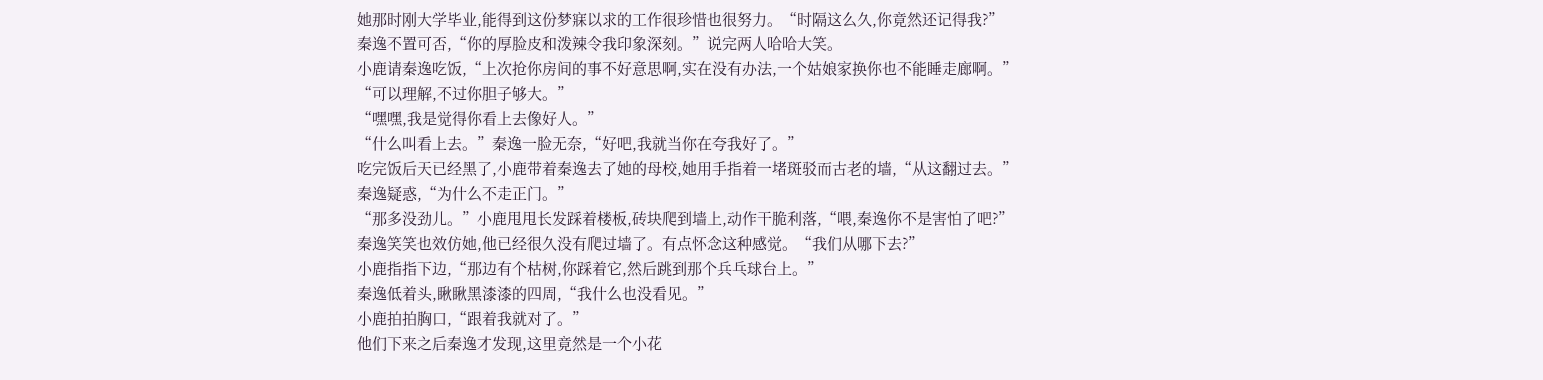她那时刚大学毕业,能得到这份梦寐以求的工作很珍惜也很努力。“时隔这么久,你竟然还记得我?”
秦逸不置可否,“你的厚脸皮和泼辣令我印象深刻。”说完两人哈哈大笑。
小鹿请秦逸吃饭,“上次抢你房间的事不好意思啊,实在没有办法,一个姑娘家换你也不能睡走廊啊。”
“可以理解,不过你胆子够大。”
“嘿嘿,我是觉得你看上去像好人。”
“什么叫看上去。”秦逸一脸无奈,“好吧,我就当你在夸我好了。”
吃完饭后天已经黑了,小鹿带着秦逸去了她的母校,她用手指着一堵斑驳而古老的墙,“从这翻过去。”
秦逸疑惑,“为什么不走正门。”
“那多没劲儿。”小鹿甩甩长发踩着楼板,砖块爬到墙上,动作干脆利落,“喂,秦逸你不是害怕了吧?”
秦逸笑笑也效仿她,他已经很久没有爬过墙了。有点怀念这种感觉。“我们从哪下去?”
小鹿指指下边,“那边有个枯树,你踩着它,然后跳到那个兵乓球台上。”
秦逸低着头,瞅瞅黑漆漆的四周,“我什么也没看见。”
小鹿拍拍胸口,“跟着我就对了。”
他们下来之后秦逸才发现,这里竟然是一个小花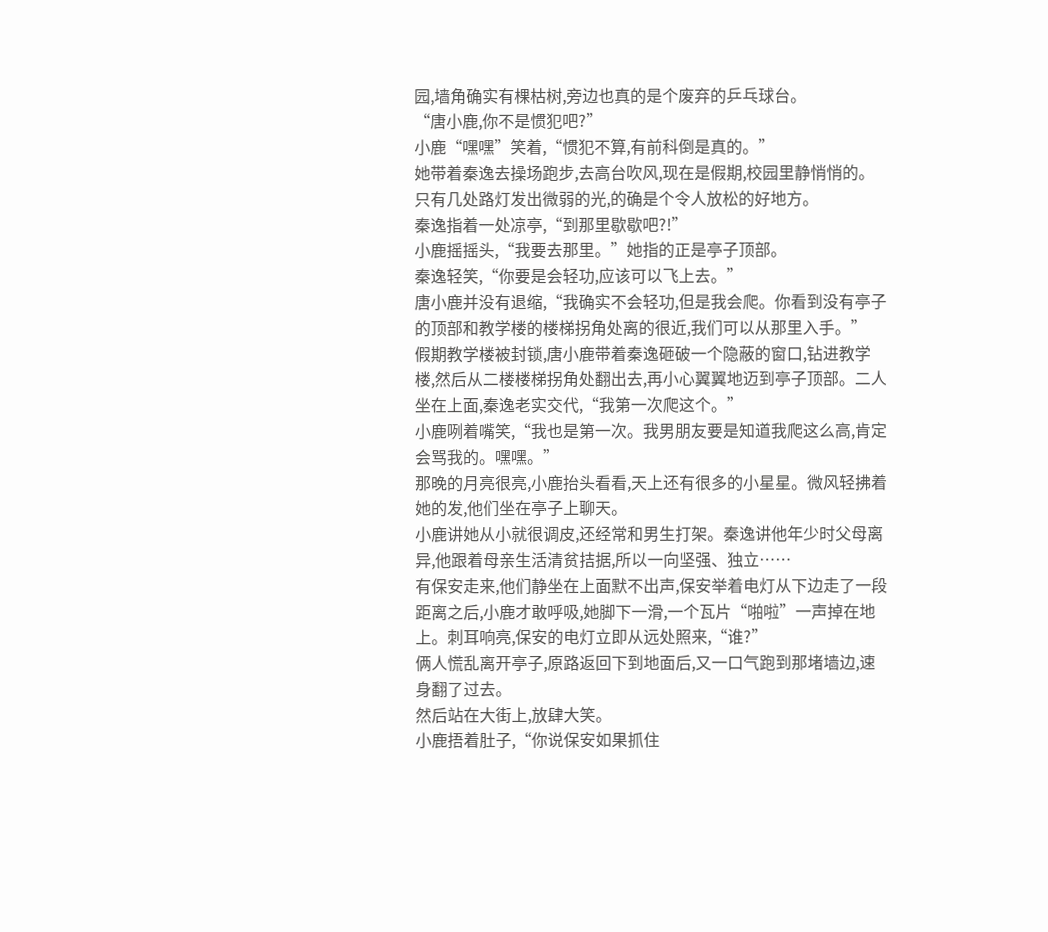园,墙角确实有棵枯树,旁边也真的是个废弃的乒乓球台。
“唐小鹿,你不是惯犯吧?”
小鹿“嘿嘿”笑着,“惯犯不算,有前科倒是真的。”
她带着秦逸去操场跑步,去高台吹风,现在是假期,校园里静悄悄的。只有几处路灯发出微弱的光,的确是个令人放松的好地方。
秦逸指着一处凉亭,“到那里歇歇吧?!”
小鹿摇摇头,“我要去那里。”她指的正是亭子顶部。
秦逸轻笑,“你要是会轻功,应该可以飞上去。”
唐小鹿并没有退缩,“我确实不会轻功,但是我会爬。你看到没有亭子的顶部和教学楼的楼梯拐角处离的很近,我们可以从那里入手。”
假期教学楼被封锁,唐小鹿带着秦逸砸破一个隐蔽的窗口,钻进教学楼,然后从二楼楼梯拐角处翻出去,再小心翼翼地迈到亭子顶部。二人坐在上面,秦逸老实交代,“我第一次爬这个。”
小鹿咧着嘴笑,“我也是第一次。我男朋友要是知道我爬这么高,肯定会骂我的。嘿嘿。”
那晚的月亮很亮,小鹿抬头看看,天上还有很多的小星星。微风轻拂着她的发,他们坐在亭子上聊天。
小鹿讲她从小就很调皮,还经常和男生打架。秦逸讲他年少时父母离异,他跟着母亲生活清贫拮据,所以一向坚强、独立……
有保安走来,他们静坐在上面默不出声,保安举着电灯从下边走了一段距离之后,小鹿才敢呼吸,她脚下一滑,一个瓦片“啪啦”一声掉在地上。刺耳响亮,保安的电灯立即从远处照来,“谁?”
俩人慌乱离开亭子,原路返回下到地面后,又一口气跑到那堵墙边,速身翻了过去。
然后站在大街上,放肆大笑。
小鹿捂着肚子,“你说保安如果抓住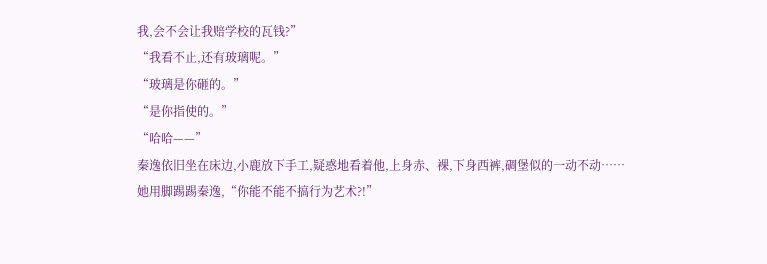我,会不会让我赔学校的瓦钱?”
“我看不止,还有玻璃呢。”
“玻璃是你砸的。”
“是你指使的。”
“哈哈——”
秦逸依旧坐在床边,小鹿放下手工,疑惑地看着他,上身赤、裸,下身西裤,碉堡似的一动不动……
她用脚踢踢秦逸,“你能不能不搞行为艺术?!”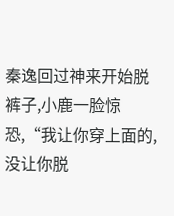秦逸回过神来开始脱裤子,小鹿一脸惊恐,“我让你穿上面的,没让你脱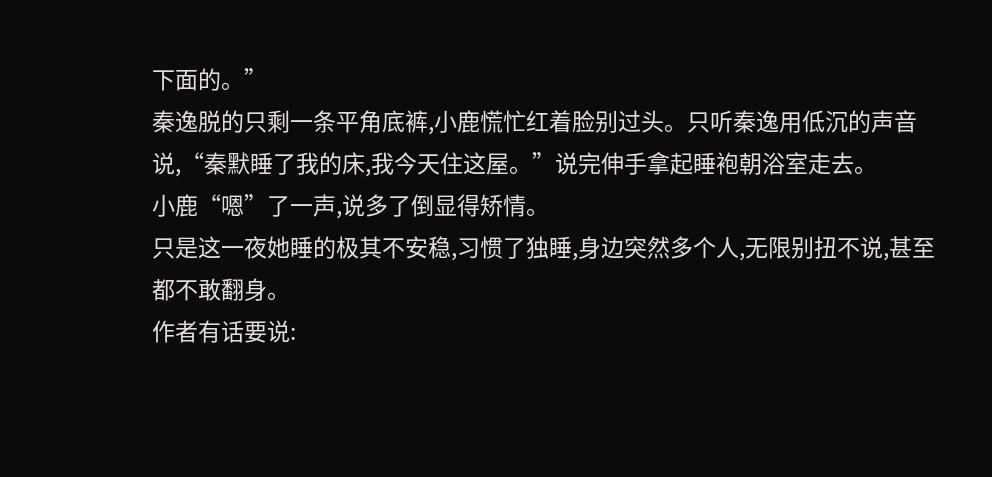下面的。”
秦逸脱的只剩一条平角底裤,小鹿慌忙红着脸别过头。只听秦逸用低沉的声音说,“秦默睡了我的床,我今天住这屋。”说完伸手拿起睡袍朝浴室走去。
小鹿“嗯”了一声,说多了倒显得矫情。
只是这一夜她睡的极其不安稳,习惯了独睡,身边突然多个人,无限别扭不说,甚至都不敢翻身。
作者有话要说: